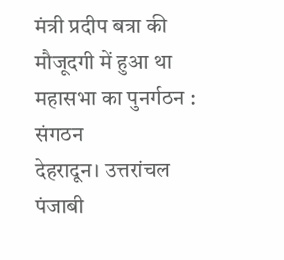मंत्री प्रदीप बत्रा की मौजूदगी में हुआ था महासभा का पुनर्गठन : संगठन
देहरादून। उत्तरांचल पंजाबी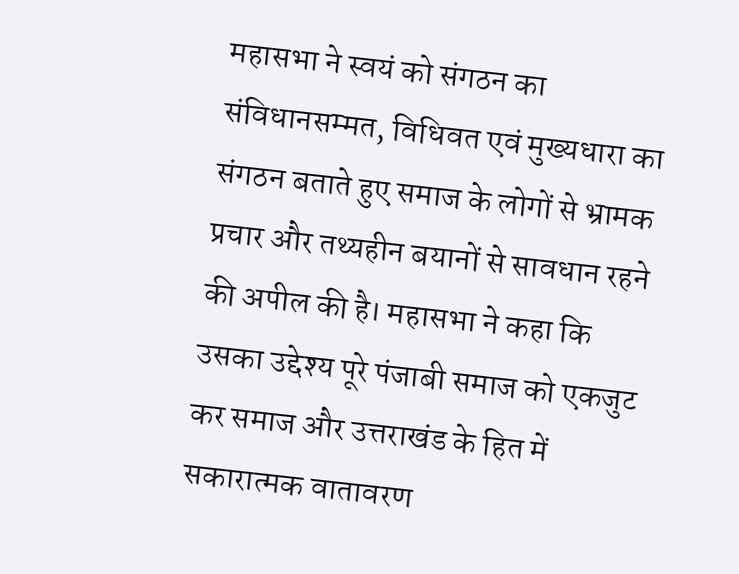महासभा ने स्वयं को संगठन का संविधानसम्मत, विधिवत एवं मुख्यधारा का संगठन बताते हुए समाज के लोगों से भ्रामक प्रचार और तथ्यहीन बयानों से सावधान रहने की अपील की है। महासभा ने कहा कि उसका उद्देश्य पूरे पंजाबी समाज को एकजुट कर समाज और उत्तराखंड के हित में सकारात्मक वातावरण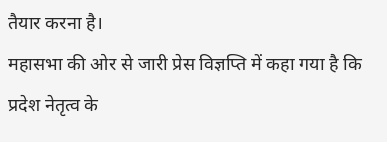तैयार करना है।
महासभा की ओर से जारी प्रेस विज्ञप्ति में कहा गया है कि प्रदेश नेतृत्व के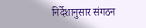निर्देशानुसार संगठन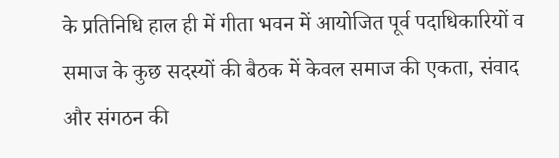के प्रतिनिधि हाल ही में गीता भवन में आयोजित पूर्व पदाधिकारियों व समाज के कुछ सदस्यों की बैठक में केवल समाज की एकता, संवाद और संगठन की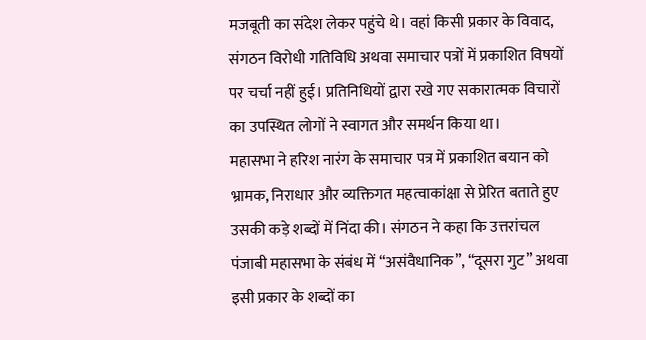मजबूती का संदेश लेकर पहुंचे थे। वहां किसी प्रकार के विवाद, संगठन विरोधी गतिविधि अथवा समाचार पत्रों में प्रकाशित विषयों पर चर्चा नहीं हुई। प्रतिनिधियों द्वारा रखे गए सकारात्मक विचारों का उपस्थित लोगों ने स्वागत और समर्थन किया था।
महासभा ने हरिश नारंग के समाचार पत्र में प्रकाशित बयान को भ्रामक, निराधार और व्यक्तिगत महत्वाकांक्षा से प्रेरित बताते हुए उसकी कड़े शब्दों में निंदा की। संगठन ने कहा कि उत्तरांचल पंजाबी महासभा के संबंध में “असंवैधानिक”, “दूसरा गुट” अथवा इसी प्रकार के शब्दों का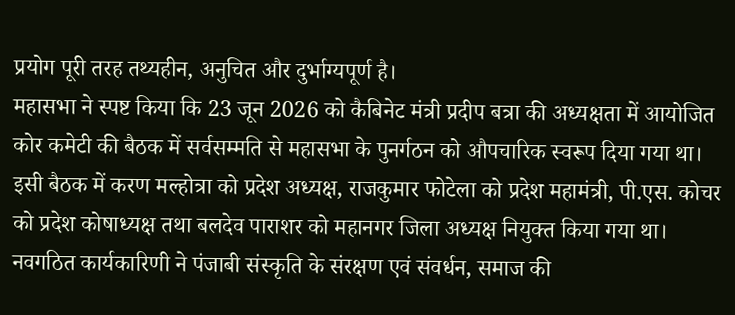प्रयोग पूरी तरह तथ्यहीन, अनुचित और दुर्भाग्यपूर्ण है।
महासभा ने स्पष्ट किया कि 23 जून 2026 को कैबिनेट मंत्री प्रदीप बत्रा की अध्यक्षता में आयोजित कोर कमेटी की बैठक में सर्वसम्मति से महासभा के पुनर्गठन को औपचारिक स्वरूप दिया गया था। इसी बैठक में करण मल्होत्रा को प्रदेश अध्यक्ष, राजकुमार फोटेला को प्रदेश महामंत्री, पी.एस. कोचर को प्रदेश कोषाध्यक्ष तथा बलदेव पाराशर को महानगर जिला अध्यक्ष नियुक्त किया गया था। नवगठित कार्यकारिणी ने पंजाबी संस्कृति के संरक्षण एवं संवर्धन, समाज की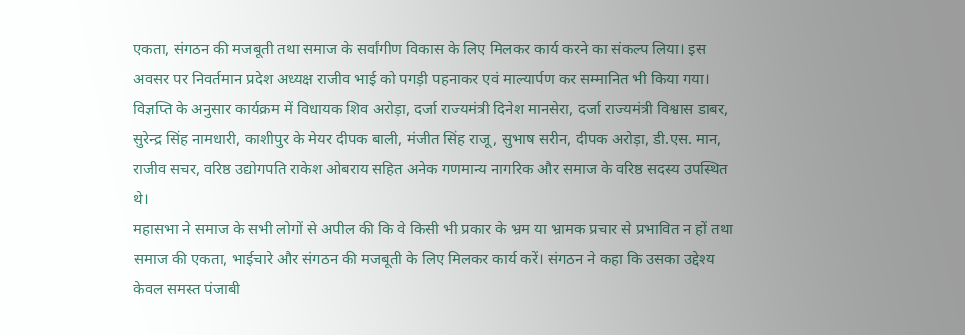एकता, संगठन की मजबूती तथा समाज के सर्वांगीण विकास के लिए मिलकर कार्य करने का संकल्प लिया। इस अवसर पर निवर्तमान प्रदेश अध्यक्ष राजीव भाई को पगड़ी पहनाकर एवं माल्यार्पण कर सम्मानित भी किया गया।
विज्ञप्ति के अनुसार कार्यक्रम में विधायक शिव अरोड़ा, दर्जा राज्यमंत्री दिनेश मानसेरा, दर्जा राज्यमंत्री विश्वास डाबर, सुरेन्द्र सिंह नामधारी, काशीपुर के मेयर दीपक बाली, मंजीत सिंह राजू, सुभाष सरीन, दीपक अरोड़ा, डी.एस. मान, राजीव सचर, वरिष्ठ उद्योगपति राकेश ओबराय सहित अनेक गणमान्य नागरिक और समाज के वरिष्ठ सदस्य उपस्थित थे।
महासभा ने समाज के सभी लोगों से अपील की कि वे किसी भी प्रकार के भ्रम या भ्रामक प्रचार से प्रभावित न हों तथा समाज की एकता, भाईचारे और संगठन की मजबूती के लिए मिलकर कार्य करें। संगठन ने कहा कि उसका उद्देश्य केवल समस्त पंजाबी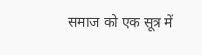समाज को एक सूत्र में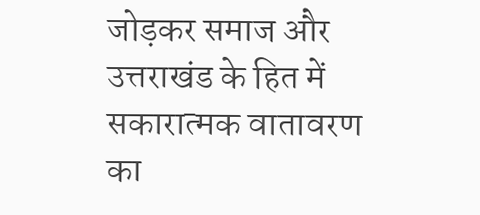जोड़कर समाज और उत्तराखंड के हित में सकारात्मक वातावरण का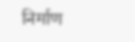निर्माण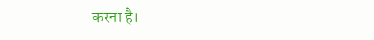करना है।